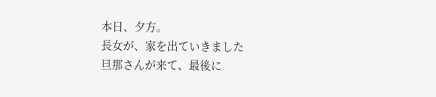本日、夕方。
長女が、家を出ていきました
旦那さんが来て、最後に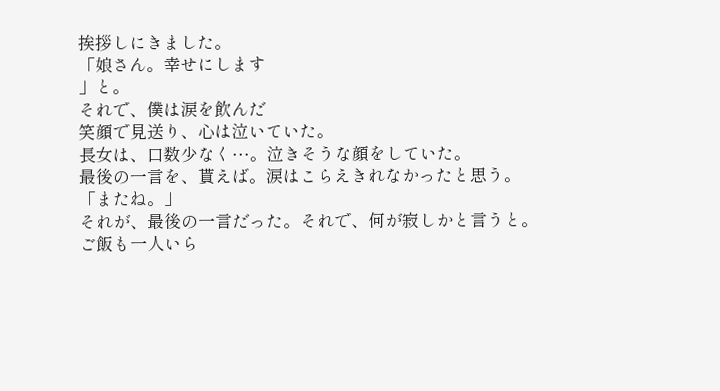挨拶しにきました。
「娘さん。幸せにします
」と。
それで、僕は涙を飲んだ
笑顔で見送り、心は泣いていた。
長女は、口数少なく…。泣きそうな顔をしていた。
最後の一言を、貰えば。涙はこらえきれなかったと思う。
「またね。」
それが、最後の一言だった。それで、何が寂しかと言うと。
ご飯も一人いら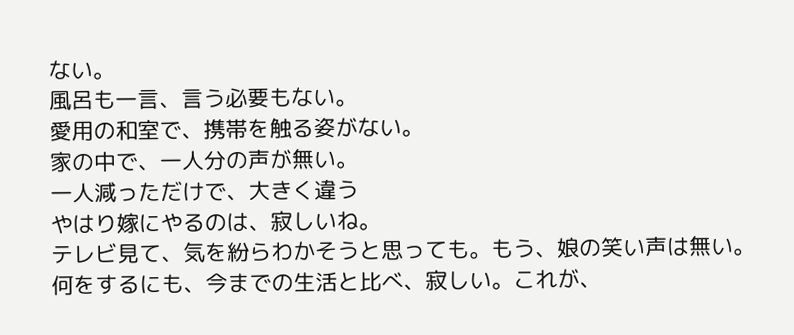ない。
風呂も一言、言う必要もない。
愛用の和室で、携帯を触る姿がない。
家の中で、一人分の声が無い。
一人減っただけで、大きく違う
やはり嫁にやるのは、寂しいね。
テレビ見て、気を紛らわかそうと思っても。もう、娘の笑い声は無い。
何をするにも、今までの生活と比べ、寂しい。これが、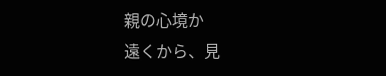親の心境か
遠くから、見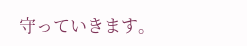守っていきます。